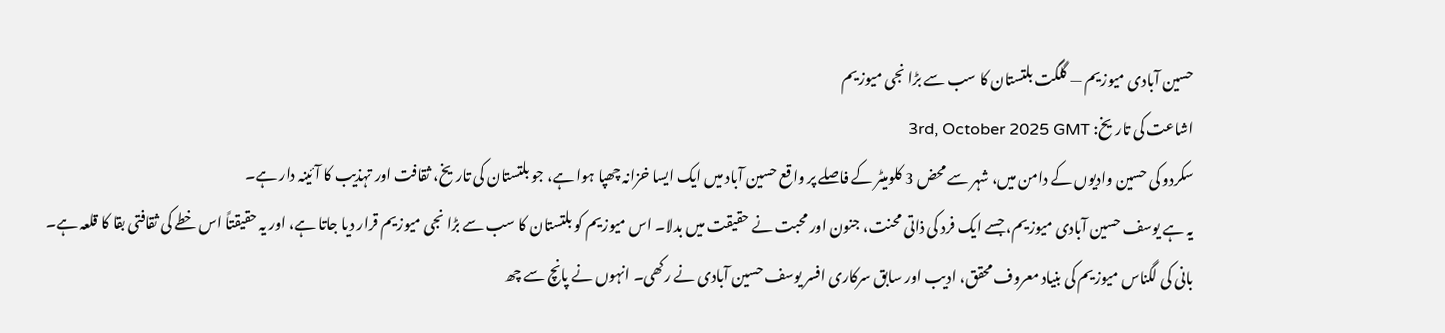حسین آبادی میوزیم — گلگت بلتستان کا سب سے بڑا نجی میوزیم
اشاعت کی تاریخ: 3rd, October 2025 GMT
سکردو کی حسین وادیوں کے دامن میں، شہر سے محض 3 کلومیٹر کے فاصلے پر واقع حسین آباد میں ایک ایسا خزانہ چھپا ہوا ہے، جو بلتستان کی تاریخ، ثقافت اور تہذیب کا آئینہ دار ہے۔
یہ ہے یوسف حسین آبادی میوزیم، جسے ایک فرد کی ذاتی محنت، جنون اور محبت نے حقیقت میں بدلا۔ اس میوزیم کو بلتستان کا سب سے بڑا نجی میوزیم قرار دیا جاتا ہے، اور یہ حقیقتاً اس خطے کی ثقافتی بقا کا قلعہ ہے۔
بانی کی لگناس میوزیم کی بنیاد معروف محقق، ادیب اور سابق سرکاری افسر یوسف حسین آبادی نے رکھی۔ انہوں نے پانچ سے چھ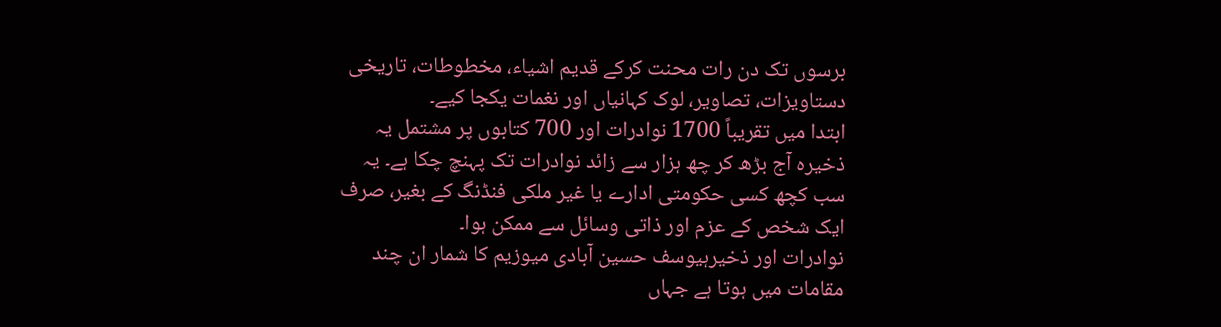برسوں تک دن رات محنت کرکے قدیم اشیاء، مخطوطات، تاریخی دستاویزات، تصاویر، لوک کہانیاں اور نغمات یکجا کیے۔
ابتدا میں تقریباً 1700 نوادرات اور 700 کتابوں پر مشتمل یہ ذخیرہ آج بڑھ کر چھ ہزار سے زائد نوادرات تک پہنچ چکا ہے۔ یہ سب کچھ کسی حکومتی ادارے یا غیر ملکی فنڈنگ کے بغیر، صرف ایک شخص کے عزم اور ذاتی وسائل سے ممکن ہوا۔
نوادرات اور ذخیرہیوسف حسین آبادی میوزیم کا شمار ان چند مقامات میں ہوتا ہے جہاں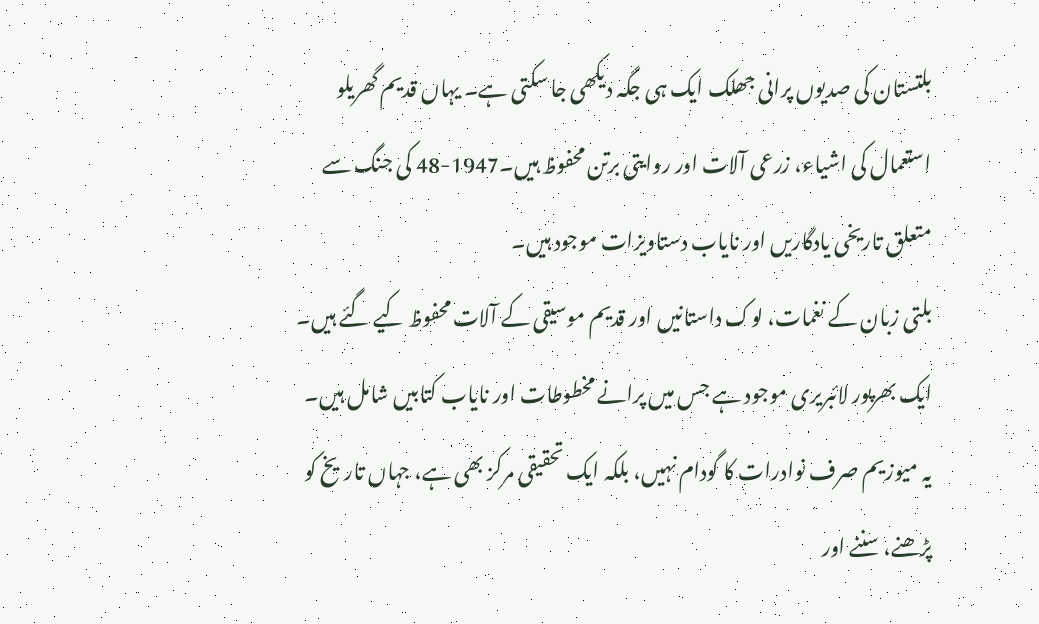بلتستان کی صدیوں پرانی جھلک ایک ہی جگہ دیکھی جا سکتی ہے۔ یہاں قدیم گھریلو استعمال کی اشیاء، زرعی آلات اور روایتی برتن محفوظ ہیں۔1947-48 کی جنگ سے متعلق تاریخی یادگاریں اور نایاب دستاویزات موجود ہیں۔
بلتی زبان کے نغمات، لوک داستانیں اور قدیم موسیقی کے آلات محفوظ کیے گئے ہیں۔
ایک بھرپور لائبریری موجود ہے جس میں پرانے مخطوطات اور نایاب کتابیں شامل ہیں۔ یہ میوزیم صرف نوادرات کا گودام نہیں، بلکہ ایک تحقیقی مرکز بھی ہے، جہاں تاریخ کو پڑھنے، سننے اور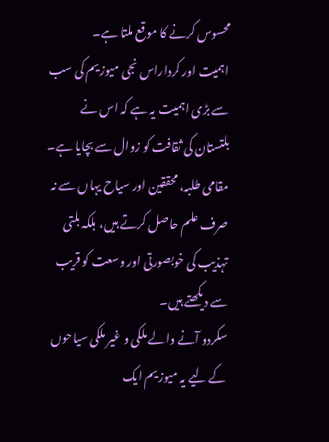محسوس کرنے کا موقع ملتا ہے۔
اہمیت اور کرداراس نجی میوزیم کی سب سے بڑی اہمیت یہ ہے کہ اس نے بلتستان کی ثقافت کو زوال سے بچایا ہے۔ مقامی طلبہ، محققین اور سیاح یہاں سے نہ صرف علم حاصل کرتے ہیں، بلکہ بلتی تہذیب کی خوبصورتی اور وسعت کو قریب سے دیکھتے ہیں۔
سکردو آنے والے ملکی و غیر ملکی سیاحوں کے لیے یہ میوزیم ایک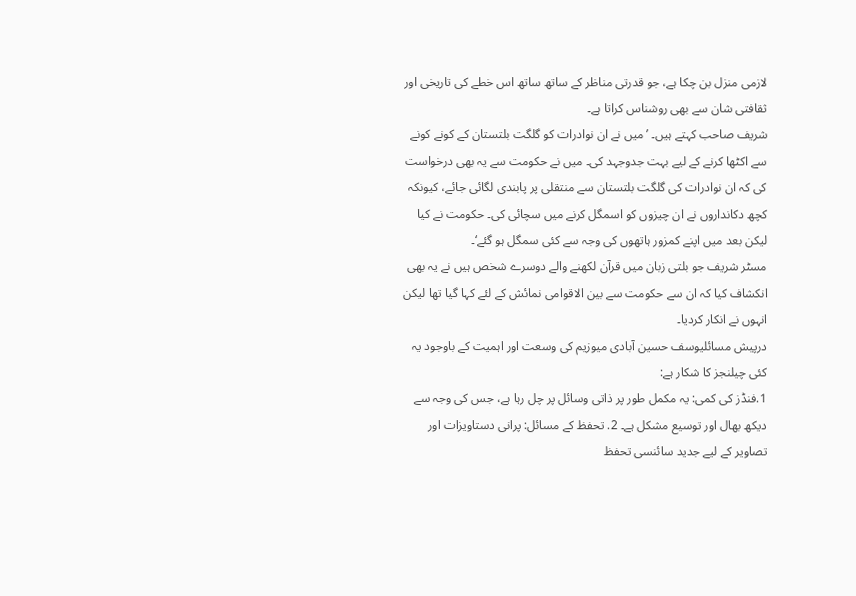لازمی منزل بن چکا ہے، جو قدرتی مناظر کے ساتھ ساتھ اس خطے کی تاریخی اور ثقافتی شان سے بھی روشناس کراتا ہے۔
شریف صاحب کہتے ہیں۔ ’میں نے ان نوادرات کو گلگت بلتستان کے کونے کونے سے اکٹھا کرنے کے لیے بہت جدوجہد کی۔ میں نے حکومت سے یہ بھی درخواست کی کہ ان نوادرات کی گلگت بلتستان سے منتقلی پر پابندی لگائی جائے، کیونکہ کچھ دکانداروں نے ان چیزوں کو اسمگل کرنے میں سچائی کی۔ حکومت نے کیا لیکن بعد میں اپنے کمزور ہاتھوں کی وجہ سے کئی سمگل ہو گئے‘۔
مسٹر شریف جو بلتی زبان میں قرآن لکھنے والے دوسرے شخص ہیں نے یہ بھی انکشاف کیا کہ ان سے حکومت سے بین الاقوامی نمائش کے لئے کہا گیا تھا لیکن انہوں نے انکار کردیا۔
درپیش مسائلیوسف حسین آبادی میوزیم کی وسعت اور اہمیت کے باوجود یہ کئی چیلنجز کا شکار ہے:
1.فنڈز کی کمی: یہ مکمل طور پر ذاتی وسائل پر چل رہا ہے، جس کی وجہ سے دیکھ بھال اور توسیع مشکل ہے۔ 2. تحفظ کے مسائل: پرانی دستاویزات اور تصاویر کے لیے جدید سائنسی تحفظ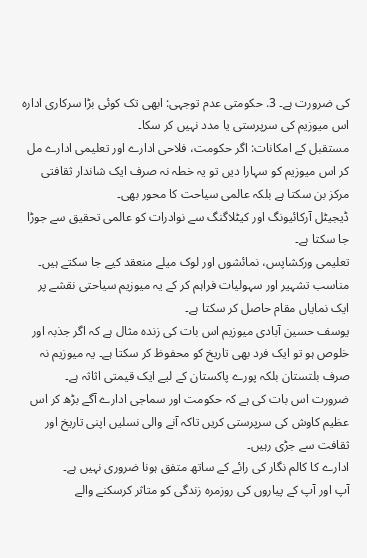کی ضرورت ہے۔ 3. حکومتی عدم توجہی: ابھی تک کوئی بڑا سرکاری ادارہ اس میوزیم کی سرپرستی یا مدد نہیں کر سکا۔
مستقبل کے امکانات: اگر حکومت، فلاحی ادارے اور تعلیمی ادارے مل کر اس میوزیم کو سہارا دیں تو یہ خطہ نہ صرف ایک شاندار ثقافتی مرکز بن سکتا ہے بلکہ عالمی سیاحت کا محور بھی۔
ڈیجیٹل آرکائیونگ اور کیٹلاگنگ سے نوادرات کو عالمی تحقیق سے جوڑا جا سکتا ہے۔
تعلیمی ورکشاپس، نمائشوں اور لوک میلے منعقد کیے جا سکتے ہیں۔
مناسب تشہیر اور سہولیات فراہم کر کے یہ میوزیم سیاحتی نقشے پر ایک نمایاں مقام حاصل کر سکتا ہے۔
یوسف حسین آبادی میوزیم اس بات کی زندہ مثال ہے کہ اگر جذبہ اور خلوص ہو تو ایک فرد بھی تاریخ کو محفوظ کر سکتا ہے۔ یہ میوزیم نہ صرف بلتستان بلکہ پورے پاکستان کے لیے ایک قیمتی اثاثہ ہے۔
ضرورت اس بات کی ہے کہ حکومت اور سماجی ادارے آگے بڑھ کر اس عظیم کاوش کی سرپرستی کریں تاکہ آنے والی نسلیں اپنی تاریخ اور ثقافت سے جڑی رہیں۔
ادارے کا کالم نگار کی رائے کے ساتھ متفق ہونا ضروری نہیں ہے۔
آپ اور آپ کے پیاروں کی روزمرہ زندگی کو متاثر کرسکنے والے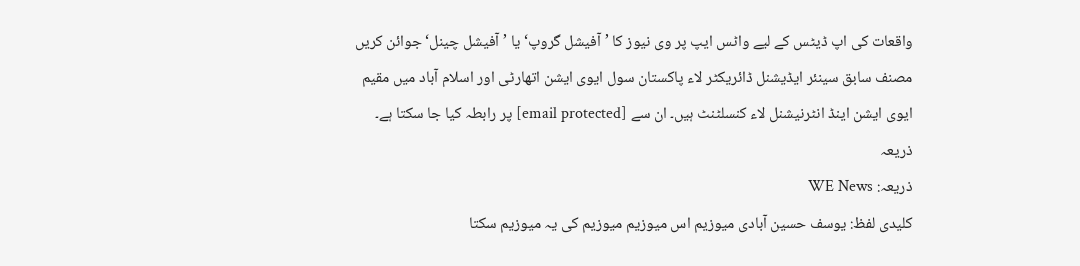واقعات کی اپ ڈیٹس کے لیے واٹس ایپ پر وی نیوز کا ’آفیشل گروپ‘ یا ’آفیشل چینل‘ جوائن کریں
مصنف سابق سینئر ایڈیشنل ڈائریکٹر لاء پاکستان سول ایوی ایشن اتھارٹی اور اسلام آباد میں مقیم ایوی ایشن اینڈ انٹرنیشنل لاء کنسلٹنٹ ہیں۔ ان سے [email protected] پر رابطہ کیا جا سکتا ہے۔
ذریعہ
ذریعہ: WE News
کلیدی لفظ: یوسف حسین آبادی میوزیم اس میوزیم میوزیم کی یہ میوزیم سکتا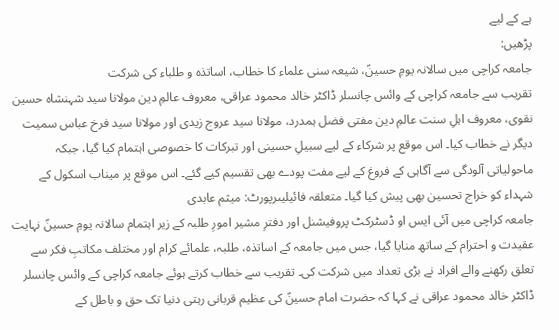ہے کے لیے
پڑھیں:
جامعہ کراچی میں سالانہ یومِ حسینؑ، شیعہ سنی علماء کا خطاب، اساتذہ و طلباء کی شرکت
تقریب سے جامعہ کراچی کے وائس چانسلر ڈاکٹر خالد محمود عراقی، معروف عالمِ دین مولانا سید شہنشاہ حسین نقوی، معروف اہلِ سنت عالمِ دین مفتی فضل ہمدرد، مولانا سید عروج زیدی اور مولانا سید فرخ عباس سمیت دیگر نے خطاب کیا۔ اس موقع پر شرکاء کے لیے سبیلِ حسینی اور تبرکات کا خصوصی اہتمام کیا گیا، جبکہ ماحولیاتی آلودگی سے آگاہی کے فروغ کے لیے مفت پودے بھی تقسیم کیے گئے۔ اس موقع پر میناب اسکول کے شہداء کو خراج تحسین بھی پیش کیا گیا۔ متعلقہ فائیلیںرپورٹ: میثم عابدی
جامعہ کراچی میں آئی ایس او ڈسٹرکٹ پروفیشنل اور دفترِ مشیر امورِ طلبہ کے زیر اہتمام سالانہ یومِ حسینؑ نہایت عقیدت و احترام کے ساتھ منایا گیا، جس میں جامعہ کے اساتذہ، طلبہ، علمائے کرام اور مختلف مکاتبِ فکر سے تعلق رکھنے والے افراد نے بڑی تعداد میں شرکت کی۔ تقریب سے خطاب کرتے ہوئے جامعہ کراچی کے وائس چانسلر ڈاکٹر خالد محمود عراقی نے کہا کہ حضرت امام حسینؑ کی عظیم قربانی رہتی دنیا تک حق و باطل کے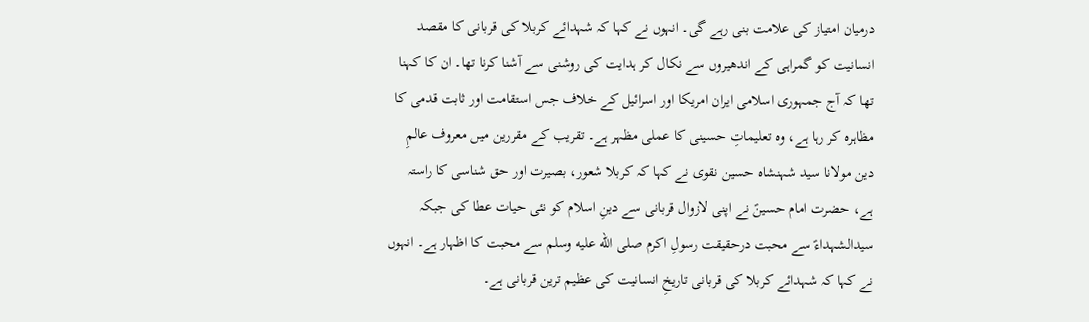درمیان امتیاز کی علامت بنی رہے گی۔ انہوں نے کہا کہ شہدائے کربلا کی قربانی کا مقصد انسانیت کو گمراہی کے اندھیروں سے نکال کر ہدایت کی روشنی سے آشنا کرنا تھا۔ ان کا کہنا تھا کہ آج جمہوری اسلامی ایران امریکا اور اسرائیل کے خلاف جس استقامت اور ثابت قدمی کا مظاہرہ کر رہا ہے، وہ تعلیماتِ حسینی کا عملی مظہر ہے۔ تقریب کے مقررین میں معروف عالمِ دین مولانا سید شہنشاہ حسین نقوی نے کہا کہ کربلا شعور، بصیرت اور حق شناسی کا راستہ ہے، حضرت امام حسینؑ نے اپنی لازوال قربانی سے دینِ اسلام کو نئی حیات عطا کی جبکہ سیدالشہداءؑ سے محبت درحقیقت رسولِ اکرم صلى الله عليه وسلم سے محبت کا اظہار ہے۔ انہوں نے کہا کہ شہدائے کربلا کی قربانی تاریخِ انسانیت کی عظیم ترین قربانی ہے۔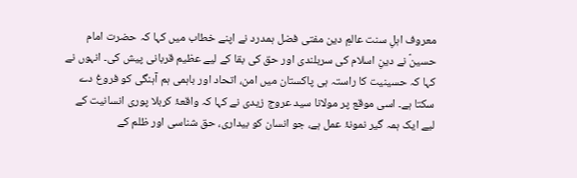معروف اہلِ سنت عالمِ دین مفتی فضل ہمدرد نے اپنے خطاب میں کہا کہ حضرت امام حسینؑ نے دینِ اسلام کی سربلندی اور حق کی بقا کے لیے عظیم قربانی پیش کی۔ انہوں نے کہا کہ حسینیت کا راستہ ہی پاکستان میں امن، اتحاد اور باہمی ہم آہنگی کو فروغ دے سکتا ہے۔ اسی موقع پر مولانا سید عروج زیدی نے کہا کہ واقعۂ کربلا پوری انسانیت کے لیے ایک ہمہ گیر نمونۂ عمل ہے، جو انسان کو بیداری، حق شناسی اور ظلم کے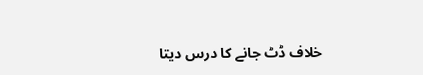خلاف ڈٹ جانے کا درس دیتا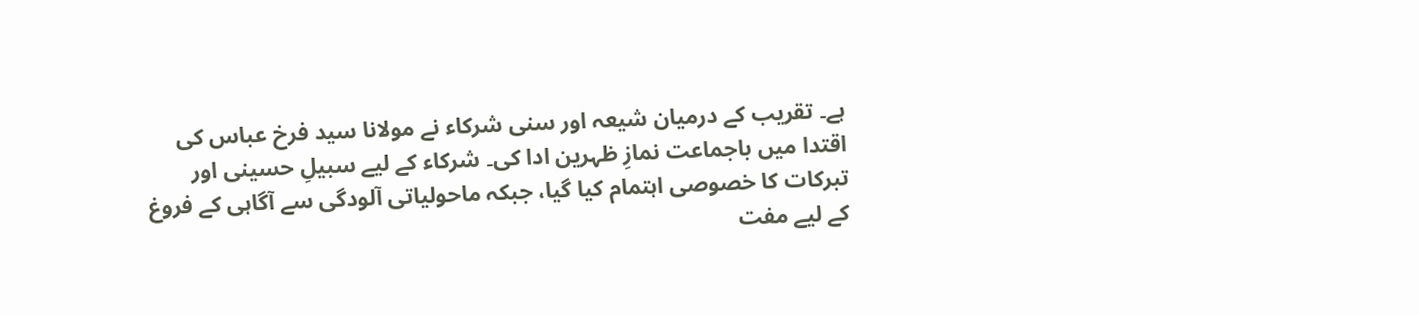ہے۔ تقریب کے درمیان شیعہ اور سنی شرکاء نے مولانا سید فرخ عباس کی اقتدا میں باجماعت نمازِ ظہرین ادا کی۔ شرکاء کے لیے سبیلِ حسینی اور تبرکات کا خصوصی اہتمام کیا گیا، جبکہ ماحولیاتی آلودگی سے آگاہی کے فروغ کے لیے مفت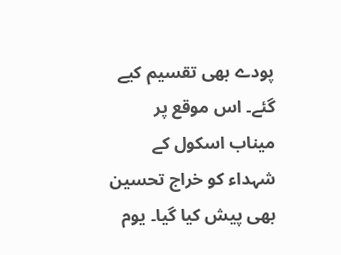پودے بھی تقسیم کیے گئے۔ اس موقع پر میناب اسکول کے شہداء کو خراج تحسین بھی پیش کیا گیا۔ یوم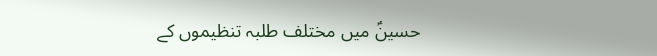حسینؑ میں مختلف طلبہ تنظیموں کے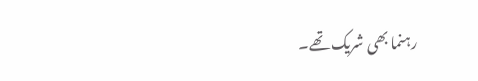رہنما بھی شریک تھے۔